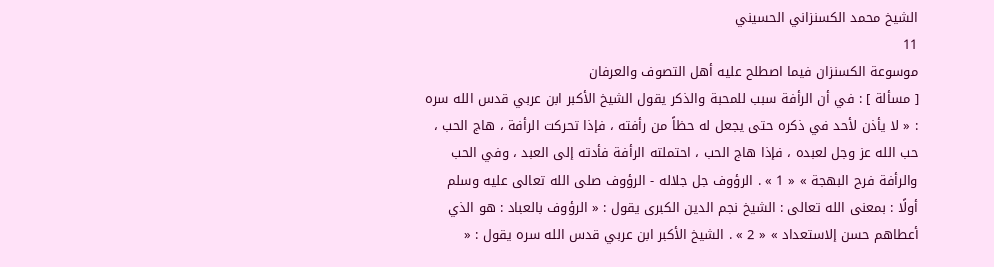الشيخ محمد الكسنزاني الحسيني
11
موسوعة الكسنزان فيما اصطلح عليه أهل التصوف والعرفان
[ مسألة ] : في أن الرأفة سبب للمحبة والذكر يقول الشيخ الأكبر ابن عربي قدس الله سره : « لا يأذن لأحد في ذكره حتى يجعل له حظاً من رأفته ، فإذا تحركت الرأفة ، هاج الحب ، حب الله عز وجل لعبده ، فإذا هاج الحب ، احتملته الرأفة فأدته إلى العبد ، وفي الحب والرأفة فرح البهجة » « 1 » . الرؤوف جل جلاله - الرؤوف صلى الله تعالى عليه وسلم أولًا : بمعنى الله تعالى : الشيخ نجم الدين الكبرى يقول : « الرؤوف بالعباد : هو الذي أعطاهم حسن إلاستعداد » « 2 » . الشيخ الأكبر ابن عربي قدس الله سره يقول : «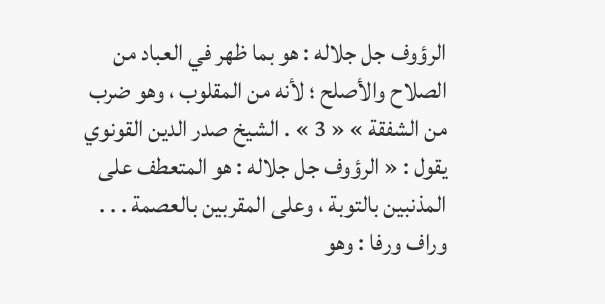الرؤوف جل جلاله : هو بما ظهر في العباد من الصلاح والأصلح ؛ لأنه من المقلوب ، وهو ضرب من الشفقة » « 3 » . الشيخ صدر الدين القونوي يقول : « الرؤوف جل جلاله : هو المتعطف على المذنبين بالتوبة ، وعلى المقربين بالعصمة . . . وراف ورفا : وهو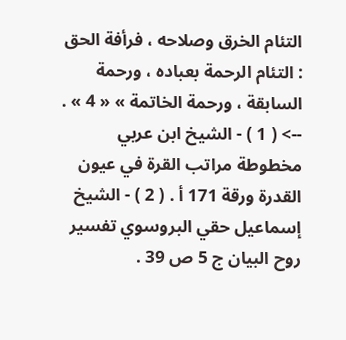التئام الخرق وصلاحه ، فرأفة الحق : التئام الرحمة بعباده ، ورحمة السابقة ، ورحمة الخاتمة » « 4 » .
--> ( 1 ) - الشيخ ابن عربي مخطوطة مراتب القرة في عيون القدرة ورقة 171 أ . ( 2 ) - الشيخ إسماعيل حقي البروسوي تفسير روح البيان ج 5 ص 39 .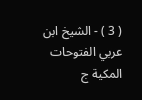( 3 ) - الشيخ ابن عربي الفتوحات المكية ج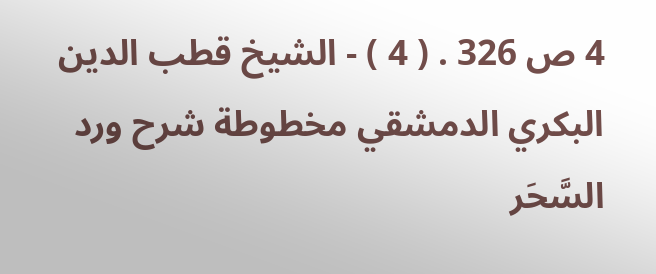4 ص 326 . ( 4 ) - الشيخ قطب الدين البكري الدمشقي مخطوطة شرح ورد السَّحَر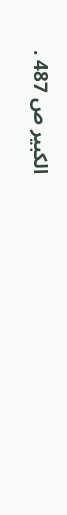الكبير ص 487 .